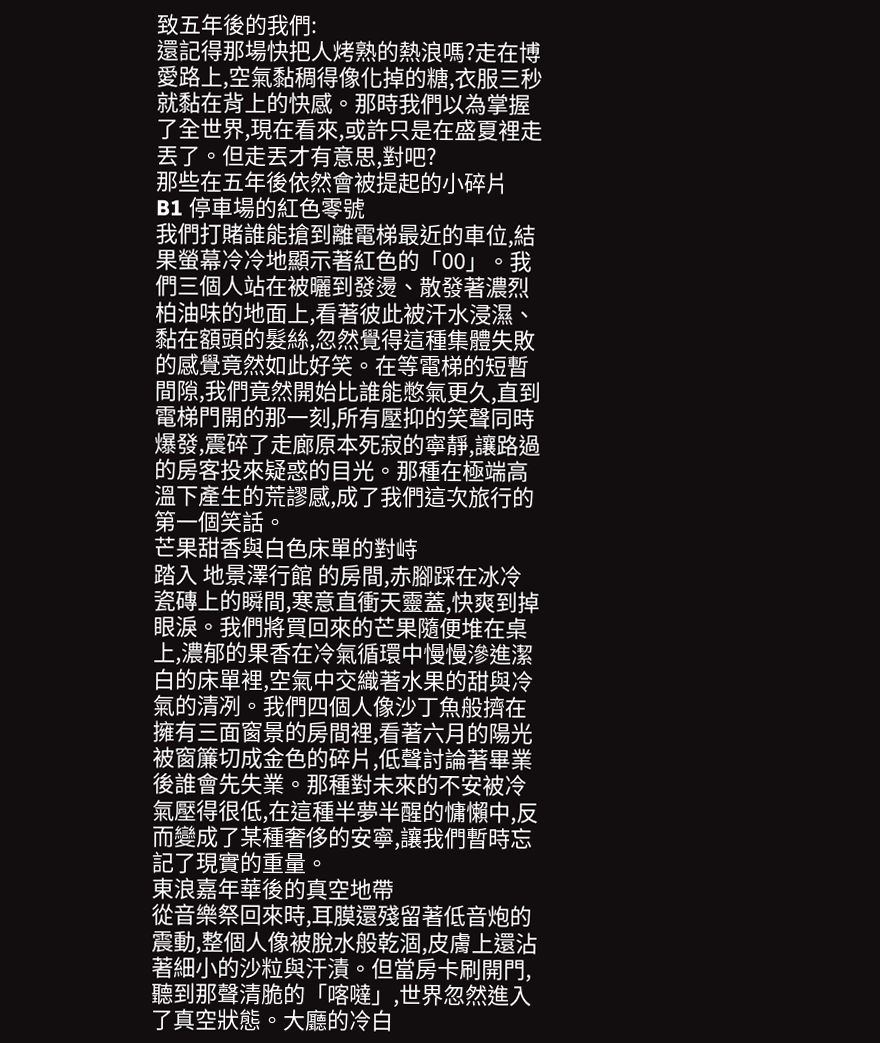致五年後的我們:
還記得那場快把人烤熟的熱浪嗎?走在博愛路上,空氣黏稠得像化掉的糖,衣服三秒就黏在背上的快感。那時我們以為掌握了全世界,現在看來,或許只是在盛夏裡走丟了。但走丟才有意思,對吧?
那些在五年後依然會被提起的小碎片
B1 停車場的紅色零號
我們打賭誰能搶到離電梯最近的車位,結果螢幕冷冷地顯示著紅色的「00」。我們三個人站在被曬到發燙、散發著濃烈柏油味的地面上,看著彼此被汗水浸濕、黏在額頭的髮絲,忽然覺得這種集體失敗的感覺竟然如此好笑。在等電梯的短暫間隙,我們竟然開始比誰能憋氣更久,直到電梯門開的那一刻,所有壓抑的笑聲同時爆發,震碎了走廊原本死寂的寧靜,讓路過的房客投來疑惑的目光。那種在極端高溫下產生的荒謬感,成了我們這次旅行的第一個笑話。
芒果甜香與白色床單的對峙
踏入 地景澤行館 的房間,赤腳踩在冰冷瓷磚上的瞬間,寒意直衝天靈蓋,快爽到掉眼淚。我們將買回來的芒果隨便堆在桌上,濃郁的果香在冷氣循環中慢慢滲進潔白的床單裡,空氣中交織著水果的甜與冷氣的清冽。我們四個人像沙丁魚般擠在擁有三面窗景的房間裡,看著六月的陽光被窗簾切成金色的碎片,低聲討論著畢業後誰會先失業。那種對未來的不安被冷氣壓得很低,在這種半夢半醒的慵懶中,反而變成了某種奢侈的安寧,讓我們暫時忘記了現實的重量。
東浪嘉年華後的真空地帶
從音樂祭回來時,耳膜還殘留著低音炮的震動,整個人像被脫水般乾涸,皮膚上還沾著細小的沙粒與汗漬。但當房卡刷開門,聽到那聲清脆的「喀噠」,世界忽然進入了真空狀態。大廳的冷白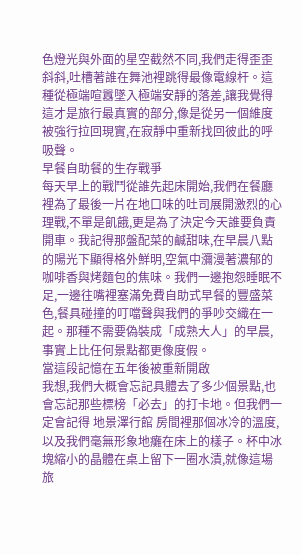色燈光與外面的星空截然不同,我們走得歪歪斜斜,吐槽著誰在舞池裡跳得最像電線杆。這種從極端喧囂墜入極端安靜的落差,讓我覺得這才是旅行最真實的部分,像是從另一個維度被強行拉回現實,在寂靜中重新找回彼此的呼吸聲。
早餐自助餐的生存戰爭
每天早上的戰鬥從誰先起床開始,我們在餐廳裡為了最後一片在地口味的吐司展開激烈的心理戰,不單是飢餓,更是為了決定今天誰要負責開車。我記得那盤配菜的鹹甜味,在早晨八點的陽光下顯得格外鮮明,空氣中瀰漫著濃郁的咖啡香與烤麵包的焦味。我們一邊抱怨睡眠不足,一邊往嘴裡塞滿免費自助式早餐的豐盛菜色,餐具碰撞的叮噹聲與我們的爭吵交織在一起。那種不需要偽裝成「成熟大人」的早晨,事實上比任何景點都更像度假。
當這段記憶在五年後被重新開啟
我想,我們大概會忘記具體去了多少個景點,也會忘記那些標榜「必去」的打卡地。但我們一定會記得 地景澤行館 房間裡那個冰冷的溫度,以及我們毫無形象地癱在床上的樣子。杯中冰塊縮小的晶體在桌上留下一圈水漬,就像這場旅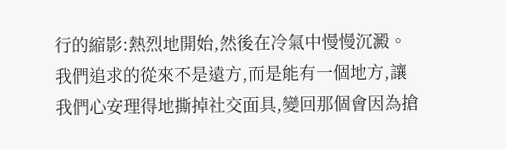行的縮影:熱烈地開始,然後在冷氣中慢慢沉澱。我們追求的從來不是遠方,而是能有一個地方,讓我們心安理得地撕掉社交面具,變回那個會因為搶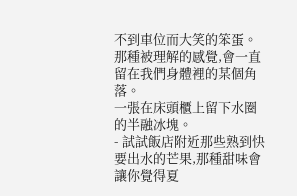不到車位而大笑的笨蛋。那種被理解的感覺,會一直留在我們身體裡的某個角落。
一張在床頭櫃上留下水圈的半融冰塊。
- 試試飯店附近那些熟到快要出水的芒果,那種甜味會讓你覺得夏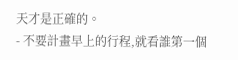天才是正確的。
- 不要計畫早上的行程,就看誰第一個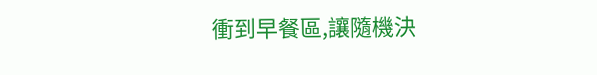衝到早餐區,讓隨機決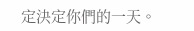定決定你們的一天。